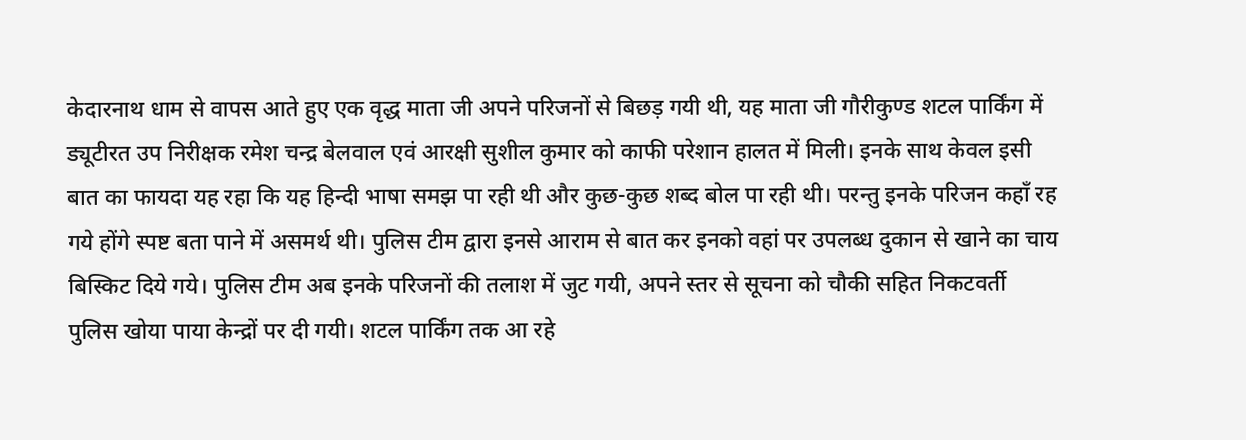केदारनाथ धाम से वापस आते हुए एक वृद्ध माता जी अपने परिजनों से बिछड़ गयी थी, यह माता जी गौरीकुण्ड शटल पार्किंग में ड्यूटीरत उप निरीक्षक रमेश चन्द्र बेलवाल एवं आरक्षी सुशील कुमार को काफी परेशान हालत में मिली। इनके साथ केवल इसी बात का फायदा यह रहा कि यह हिन्दी भाषा समझ पा रही थी और कुछ-कुछ शब्द बोल पा रही थी। परन्तु इनके परिजन कहॉं रह गये होंगे स्पष्ट बता पाने में असमर्थ थी। पुलिस टीम द्वारा इनसे आराम से बात कर इनको वहां पर उपलब्ध दुकान से खाने का चाय बिस्किट दिये गये। पुलिस टीम अब इनके परिजनों की तलाश में जुट गयी, अपने स्तर से सूचना को चौकी सहित निकटवर्ती पुलिस खोया पाया केन्द्रों पर दी गयी। शटल पार्किंग तक आ रहे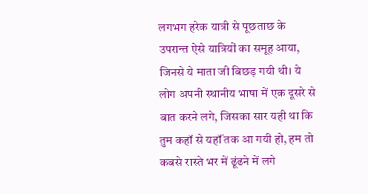लगभग हरेक यात्री से पूछताछ के उपरान्त ऐसे यात्रियों का समूह आया, जिनसे ये माता जी बिछड़ गयी थी। ये लोग अपनी स्थानीय भाषा में एक दूसरे से बात करने लगे, जिसका सार यही था कि तुम कहॉ से यहॉं तक आ गयी हो, हम तो कबसे रास्ते भर में ढूंढने में लगे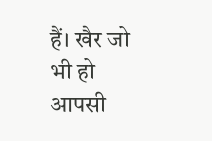हैं। खैर जो भी हो आपसी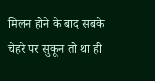मिलन होने के बाद सबके चेहरे पर सुकून तो था ही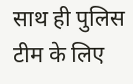साथ ही पुलिस टीम के लिए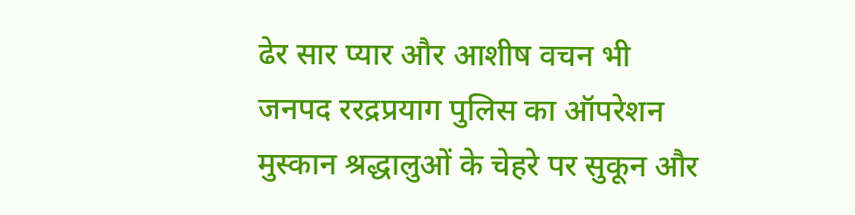ढेर सार प्यार और आशीष वचन भी
जनपद ररद्रप्रयाग पुलिस का ऑपरेशन मुस्कान श्रद्धालुओं के चेहरे पर सुकून और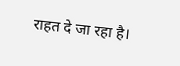राहत दे जा रहा है।